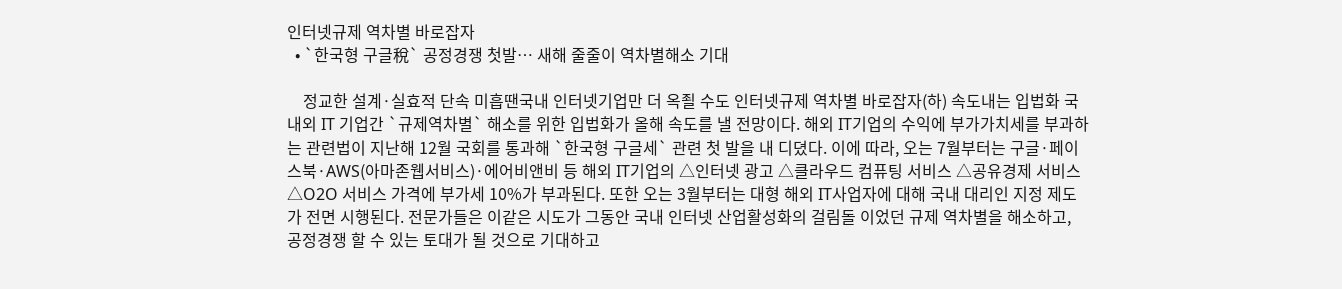인터넷규제 역차별 바로잡자
  • `한국형 구글稅` 공정경쟁 첫발… 새해 줄줄이 역차별해소 기대

    정교한 설계·실효적 단속 미흡땐국내 인터넷기업만 더 옥죌 수도 인터넷규제 역차별 바로잡자(하) 속도내는 입법화 국내외 IT 기업간 `규제역차별` 해소를 위한 입법화가 올해 속도를 낼 전망이다. 해외 IT기업의 수익에 부가가치세를 부과하는 관련법이 지난해 12월 국회를 통과해 `한국형 구글세` 관련 첫 발을 내 디뎠다. 이에 따라, 오는 7월부터는 구글·페이스북·AWS(아마존웹서비스)·에어비앤비 등 해외 IT기업의 △인터넷 광고 △클라우드 컴퓨팅 서비스 △공유경제 서비스 △O2O 서비스 가격에 부가세 10%가 부과된다. 또한 오는 3월부터는 대형 해외 IT사업자에 대해 국내 대리인 지정 제도가 전면 시행된다. 전문가들은 이같은 시도가 그동안 국내 인터넷 산업활성화의 걸림돌 이었던 규제 역차별을 해소하고, 공정경쟁 할 수 있는 토대가 될 것으로 기대하고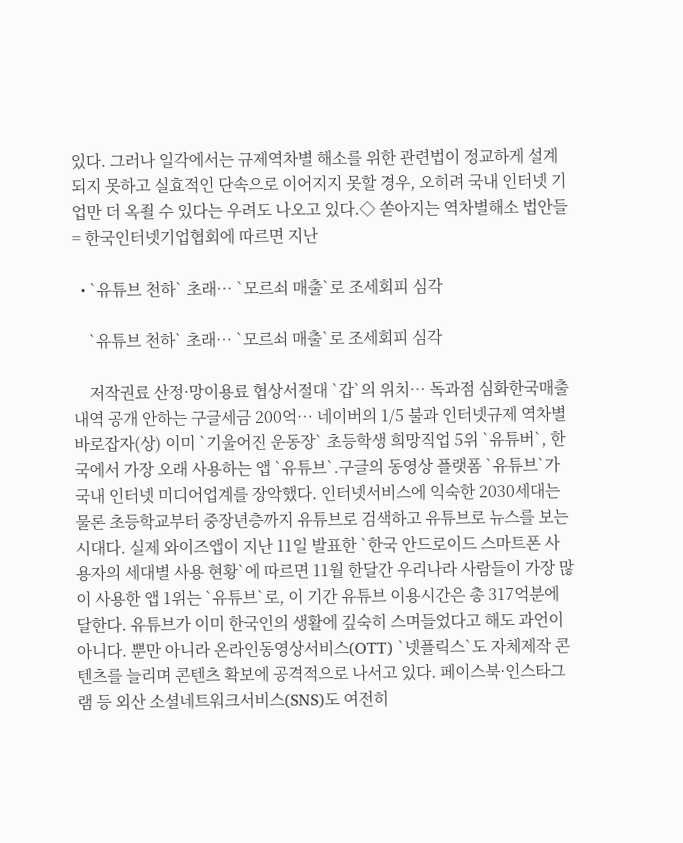있다. 그러나 일각에서는 규제역차별 해소를 위한 관련법이 정교하게 설계되지 못하고 실효적인 단속으로 이어지지 못할 경우, 오히려 국내 인터넷 기업만 더 옥죌 수 있다는 우려도 나오고 있다.◇ 쏟아지는 역차별해소 법안들= 한국인터넷기업협회에 따르면 지난

  • `유튜브 천하` 초래… `모르쇠 매출`로 조세회피 심각

    `유튜브 천하` 초래… `모르쇠 매출`로 조세회피 심각

    저작권료 산정·망이용료 협상서절대 `갑`의 위치… 독과점 심화한국매출 내역 공개 안하는 구글세금 200억… 네이버의 1/5 불과 인터넷규제 역차별 바로잡자(상) 이미 `기울어진 운동장` 초등학생 희망직업 5위 `유튜버`, 한국에서 가장 오래 사용하는 앱 `유튜브`.구글의 동영상 플랫폼 `유튜브`가 국내 인터넷 미디어업계를 장악했다. 인터넷서비스에 익숙한 2030세대는 물론 초등학교부터 중장년층까지 유튜브로 검색하고 유튜브로 뉴스를 보는 시대다. 실제 와이즈앱이 지난 11일 발표한 `한국 안드로이드 스마트폰 사용자의 세대별 사용 현황`에 따르면 11월 한달간 우리나라 사람들이 가장 많이 사용한 앱 1위는 `유튜브`로, 이 기간 유튜브 이용시간은 총 317억분에 달한다. 유튜브가 이미 한국인의 생활에 깊숙히 스며들었다고 해도 과언이 아니다. 뿐만 아니라 온라인동영상서비스(OTT) `넷플릭스`도 자체제작 콘텐츠를 늘리며 콘텐츠 확보에 공격적으로 나서고 있다. 페이스북·인스타그램 등 외산 소셜네트워크서비스(SNS)도 여전히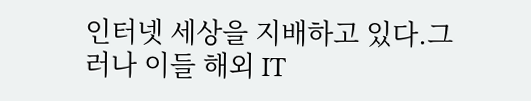인터넷 세상을 지배하고 있다.그러나 이들 해외 IT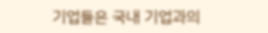기업들은 국내 기업과의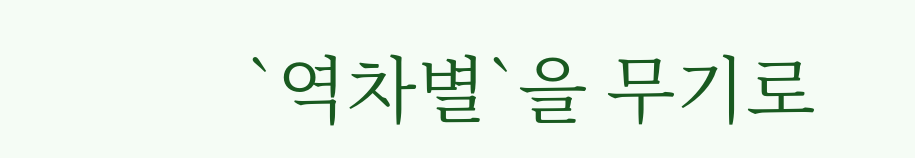`역차별`을 무기로